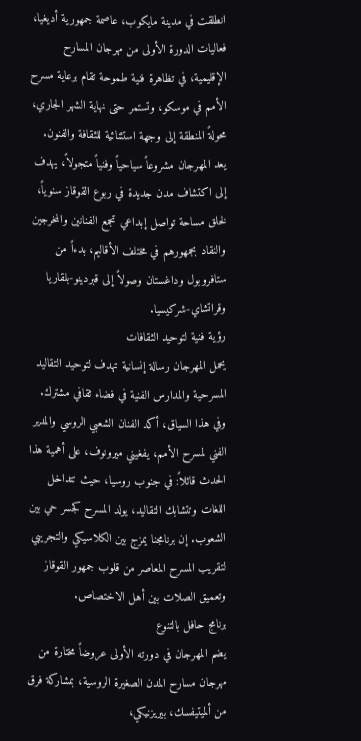انطلقت في مدينة مايكوب، عاصمة جمهورية أديغيا، فعاليات الدورة الأولى من مهرجان المسارح الإقليمية، في تظاهرة فنية طموحة تقام برعاية مسرح الأمم في موسكو، وتستمر حتى نهاية الشهر الجاري، محولةً المنطقة إلى وجهة استثنائية للثقافة والفنون.
يعد المهرجان مشروعاً سياحياً وفنياً متجولاً، يهدف إلى اكتشاف مدن جديدة في ربوع القوقاز سنوياً، لخلق مساحة تواصل إبداعي تجمع الفنانين والمخرجين والنقاد بجمهورهم في مختلف الأقاليم، بدءاً من ستافروبول وداغستان وصولاً إلى قبردينو-بلقاريا وقراتشاي-شركيسيا.
رؤية فنية لتوحيد الثقافات
يحمل المهرجان رسالة إنسانية تهدف لتوحيد التقاليد المسرحية والمدارس الفنية في فضاء ثقافي مشترك. وفي هذا السياق، أكد الفنان الشعبي الروسي والمدير الفني لمسرح الأمم، يفغيني ميرونوف، على أهمية هذا الحدث قائلاً: في جنوب روسيا، حيث تتداخل اللغات وتتشابك التقاليد، يولد المسرح كجسر حي بين الشعوب. إن برنامجنا يمزج بين الكلاسيكي والتجريبي لتقريب المسرح المعاصر من قلوب جمهور القوقاز وتعميق الصلات بين أهل الاختصاص.
برنامج حافل بالتنوع
يضم المهرجان في دورته الأولى عروضاً مختارة من مهرجان مسارح المدن الصغيرة الروسية، بمشاركة فرق من ألميتيفسك، بيريزنيكي،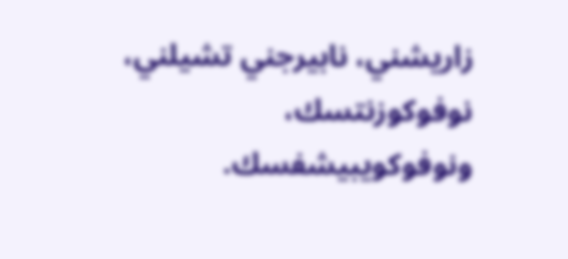زاريشني، نابيرجني تشيلني، نوفوكوزنتسك، ونوفوكويبيشفسك.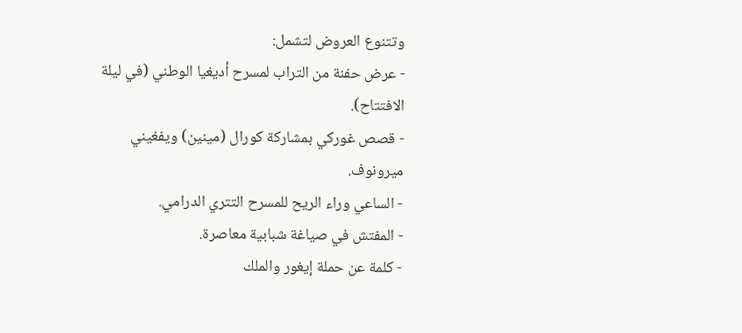وتتنوع العروض لتشمل:
- عرض حفنة من التراب لمسرح أديغيا الوطني (في ليلة الافتتاح).
- قصص غوركي بمشاركة كورال (مينين) ويفغيني ميرونوف.
- الساعي وراء الريح للمسرح التتري الدرامي.
- المفتش في صياغة شبابية معاصرة.
- كلمة عن حملة إيغور والملك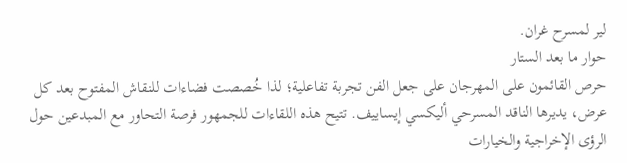لير لمسرح غران.
حوار ما بعد الستار
حرص القائمون على المهرجان على جعل الفن تجربة تفاعلية؛ لذا خُصصت فضاءات للنقاش المفتوح بعد كل عرض، يديرها الناقد المسرحي أليكسي إيساييف. تتيح هذه اللقاءات للجمهور فرصة التحاور مع المبدعين حول الرؤى الإخراجية والخيارات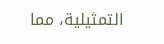التمثيلية، مما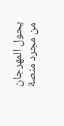يحول المهرجان من مجرد منصة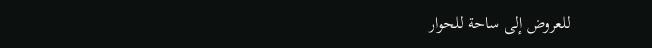للعروض إلى ساحة للحوار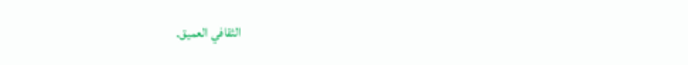الثقافي العميق.